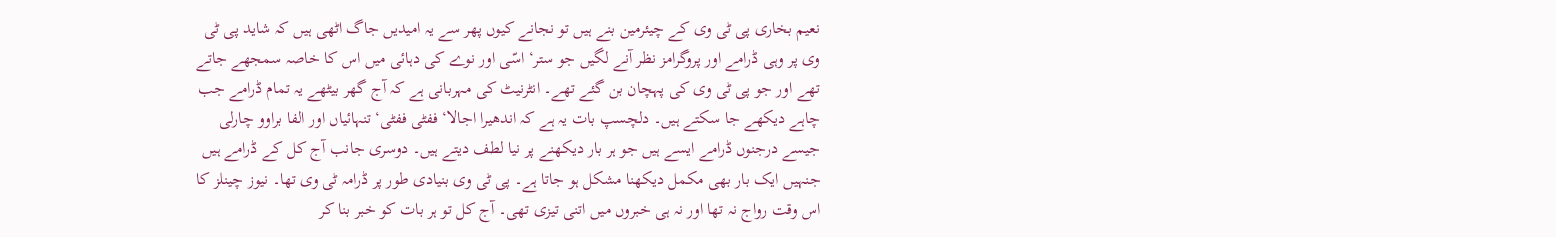نعیم بخاری پی ٹی وی کے چیئرمین بنے ہیں تو نجانے کیوں پھر سے یہ امیدیں جاگ اٹھی ہیں کہ شاید پی ٹی وی پر وہی ڈرامے اور پروگرامز نظر آنے لگیں جو ستر‘ اسّی اور نوے کی دہائی میں اس کا خاصہ سمجھے جاتے تھے اور جو پی ٹی وی کی پہچان بن گئے تھے۔ انٹرنیٹ کی مہربانی ہے کہ آج گھر بیٹھے یہ تمام ڈرامے جب چاہے دیکھے جا سکتے ہیں۔ دلچسپ بات یہ ہے کہ اندھیرا اجالا‘ ففٹی ففٹی‘ تنہائیاں اور الفا براوو چارلی جیسے درجنوں ڈرامے ایسے ہیں جو ہر بار دیکھنے پر نیا لطف دیتے ہیں۔ دوسری جانب آج کل کے ڈرامے ہیں جنہیں ایک بار بھی مکمل دیکھنا مشکل ہو جاتا ہے۔ پی ٹی وی بنیادی طور پر ڈرامہ ٹی وی تھا۔ نیوز چینلز کا اس وقت رواج نہ تھا اور نہ ہی خبروں میں اتنی تیزی تھی۔ آج کل تو ہر بات کو خبر بنا کر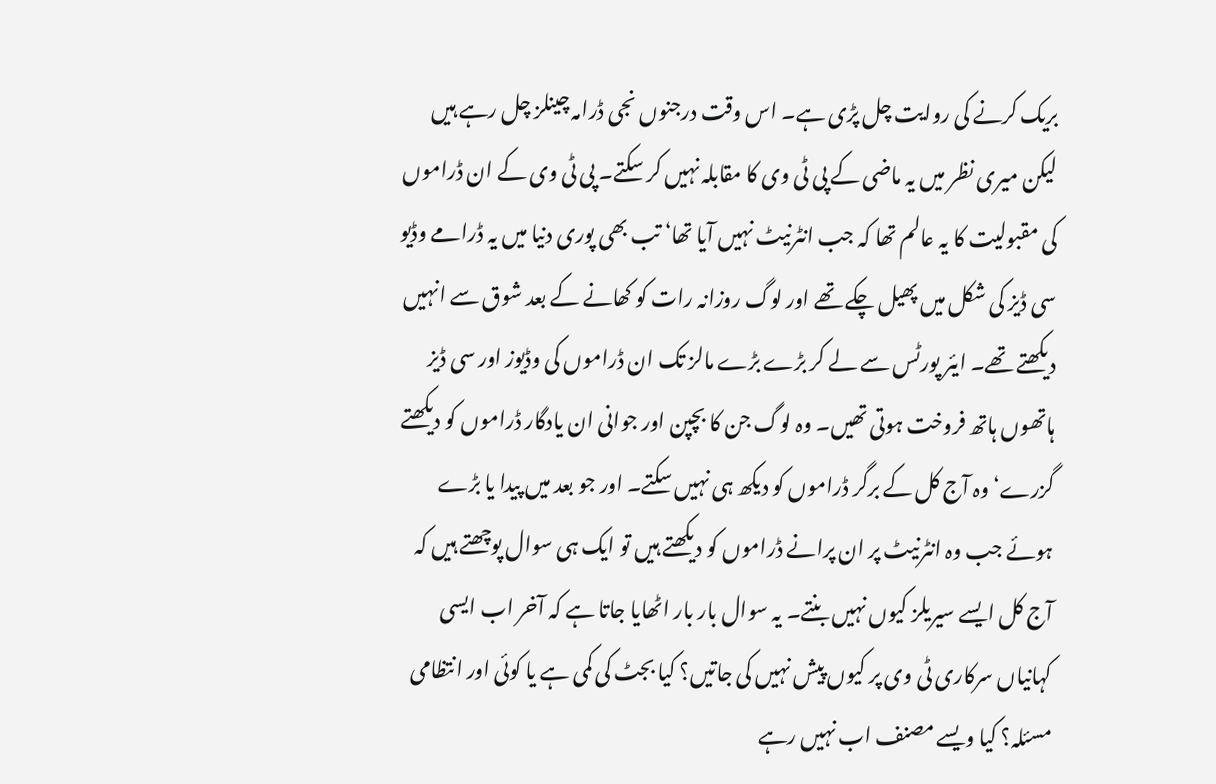بریک کرنے کی روایت چل پڑی ہے۔ اس وقت درجنوں نجی ڈرامہ چینلز چل رہے ہیں لیکن میری نظر میں یہ ماضی کے پی ٹی وی کا مقابلہ نہیں کر سکتے۔ پی ٹی وی کے ان ڈراموں کی مقبولیت کا یہ عالم تھا کہ جب انٹرنیٹ نہیں آیا تھا‘ تب بھی پوری دنیا میں یہ ڈرامے وڈیو سی ڈیز کی شکل میں پھیل چکے تھے اور لوگ روزانہ رات کو کھانے کے بعد شوق سے انہیں دیکھتے تھے۔ ایئر پورٹس سے لے کر بڑے بڑے مالز تک ان ڈراموں کی وڈیوز اور سی ڈیز ہاتھوں ہاتھ فروخت ہوتی تھیں۔ وہ لوگ جن کا بچپن اور جوانی ان یادگار ڈراموں کو دیکھتے گزرے‘ وہ آج کل کے برگر ڈراموں کو دیکھ ہی نہیں سکتے۔ اور جو بعد میں پیدا یا بڑے ہوئے جب وہ انٹرنیٹ پر ان پرانے ڈراموں کو دیکھتے ہیں تو ایک ہی سوال پوچھتے ہیں کہ آج کل ایسے سیریلز کیوں نہیں بنتے۔ یہ سوال بار بار اٹھایا جاتا ہے کہ آخر اب ایسی کہانیاں سرکاری ٹی وی پر کیوں پیش نہیں کی جاتیں؟ کیا بجٹ کی کمی ہے یا کوئی اور انتظامی مسئلہ؟ کیا ویسے مصنف اب نہیں رہے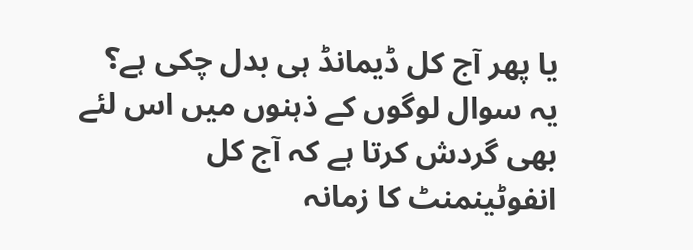یا پھر آج کل ڈیمانڈ ہی بدل چکی ہے؟ یہ سوال لوگوں کے ذہنوں میں اس لئے بھی گردش کرتا ہے کہ آج کل انفوٹینمنٹ کا زمانہ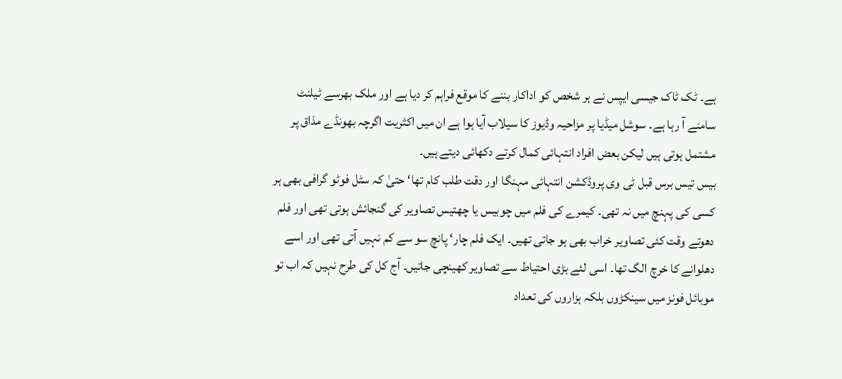ہے۔ ٹک ٹاک جیسی ایپس نے ہر شخص کو اداکار بننے کا موقع فراہم کر دیا ہے اور ملک بھرسے ٹیلنٹ سامنے آ رہا ہے۔ سوشل میڈیا پر مزاحیہ وڈیوز کا سیلاب آیا ہوا ہے ان میں اکثریت اگرچہ بھونڈے مذاق پر مشتمل ہوتی ہیں لیکن بعض افراد انتہائی کمال کرتے دکھائی دیتے ہیں۔
بیس تیس برس قبل ٹی وی پروڈکشن انتہائی مہنگا اور دقت طلب کام تھا‘ حتیٰ کہ سٹل فوٹو گرافی بھی ہر کسی کی پہنچ میں نہ تھی۔ کیمرے کی فلم میں چوبیس یا چھتیس تصاویر کی گنجائش ہوتی تھی اور فلم دھوتے وقت کئی تصاویر خراب بھی ہو جاتی تھیں۔ ایک فلم چار‘ پانچ سو سے کم نہیں آتی تھی اور اسے دھلوانے کا خرچ الگ تھا۔ اسی لئے بڑی احتیاط سے تصاویر کھینچی جاتیں۔ آج کل کی طرح نہیں کہ اب تو موبائل فونز میں سینکڑوں بلکہ ہزاروں کی تعداد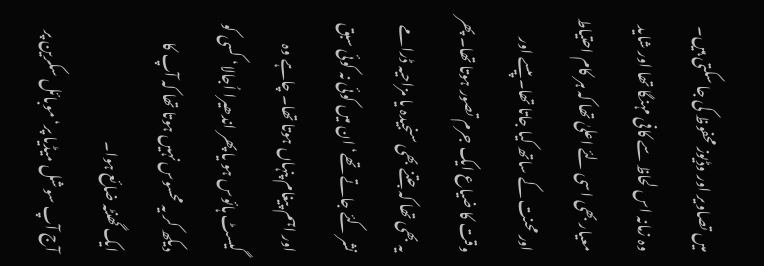میں تصاویر اور وڈیوز محفوظ کی جا سکتی ہیں۔ وہ زمانہ اس لحاظ سے کافی مہنگا تھا اور شاید معیار بھی اسی لئے اعلیٰ تھا کہ ہر کام احتیاط اور محنت کے ساتھ کیا جاتا تھا۔ پیسے اور وقت کا ضیاع ایک جرم تصور ہوتا تھا۔ پھر یہ بھی تھا کہ جتنے بھی سنجیدہ یا مزاحیہ ڈرامے نشر کئے جاتے تھے‘ ان میں کوئی نہ کوئی سبق اور اہم پیغام پنہاں ہوتا تھا۔ چاہے وہ گیسٹ ہائوس ہو یا پھر اندھیرا اُجالا‘ کسی کو دیکھ کر یہ محسوس نہیں ہوتا تھا کہ آپ کا ایک گھنٹہ ضائع ہوا۔
آج آپ سوشل میڈیا پر‘ موبائل سکرین پر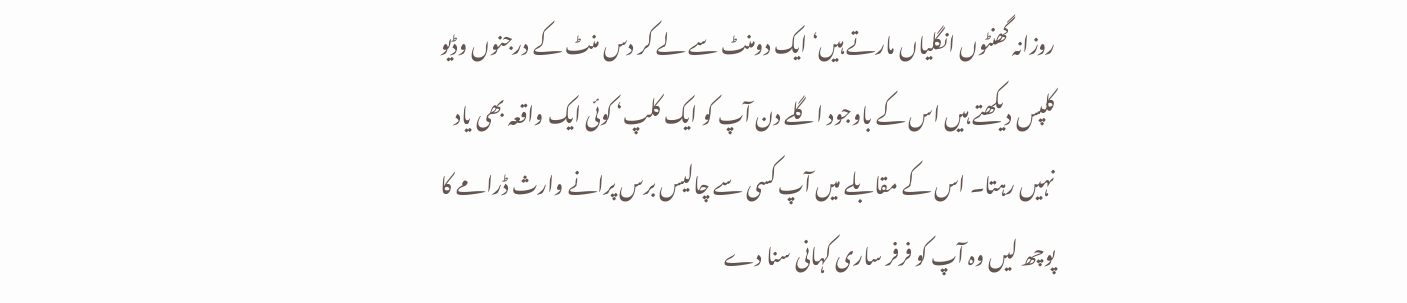روزانہ گھنٹوں انگلیاں مارتے ہیں‘ ایک دومنٹ سے لے کر دس منٹ کے درجنوں وڈیو کلپس دیکھتے ہیں اس کے باوجود اگلے دن آپ کو ایک کلپ‘ کوئی ایک واقعہ بھی یاد نہیں رہتا۔ اس کے مقابلے میں آپ کسی سے چالیس برس پرانے وارث ڈرامے کا پوچھ لیں وہ آپ کو فرفر ساری کہانی سنا دے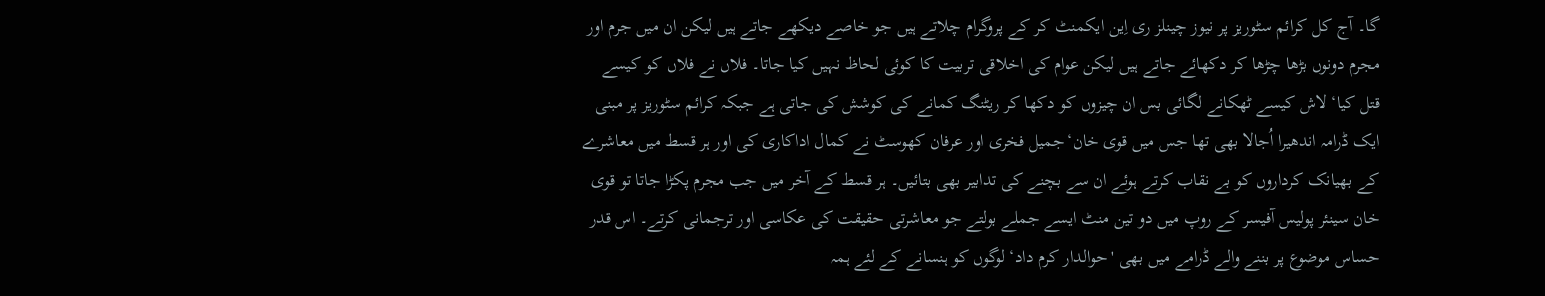گا۔ آج کل کرائم سٹوریز پر نیوز چینلز ری اِین ایکمنٹ کر کے پروگرام چلاتے ہیں جو خاصے دیکھے جاتے ہیں لیکن ان میں جرم اور مجرم دونوں بڑھا چڑھا کر دکھائے جاتے ہیں لیکن عوام کی اخلاقی تربیت کا کوئی لحاظ نہیں کیا جاتا۔ فلاں نے فلاں کو کیسے قتل کیا‘ لاش کیسے ٹھکانے لگائی بس ان چیزوں کو دکھا کر ریٹنگ کمانے کی کوشش کی جاتی ہے جبکہ کرائم سٹوریز پر مبنی ایک ڈرامہ اندھیرا اُجالا بھی تھا جس میں قوی خان‘جمیل فخری اور عرفان کھوسٹ نے کمال اداکاری کی اور ہر قسط میں معاشرے کے بھیانک کرداروں کو بے نقاب کرتے ہوئے ان سے بچنے کی تدابیر بھی بتائیں۔ ہر قسط کے آخر میں جب مجرم پکڑا جاتا تو قوی خان سینئر پولیس آفیسر کے روپ میں دو تین منٹ ایسے جملے بولتے جو معاشرتی حقیقت کی عکاسی اور ترجمانی کرتے۔ اس قدر حساس موضوع پر بننے والے ڈرامے میں بھی 'حوالدار کرم داد‘ لوگوں کو ہنسانے کے لئے ہمہ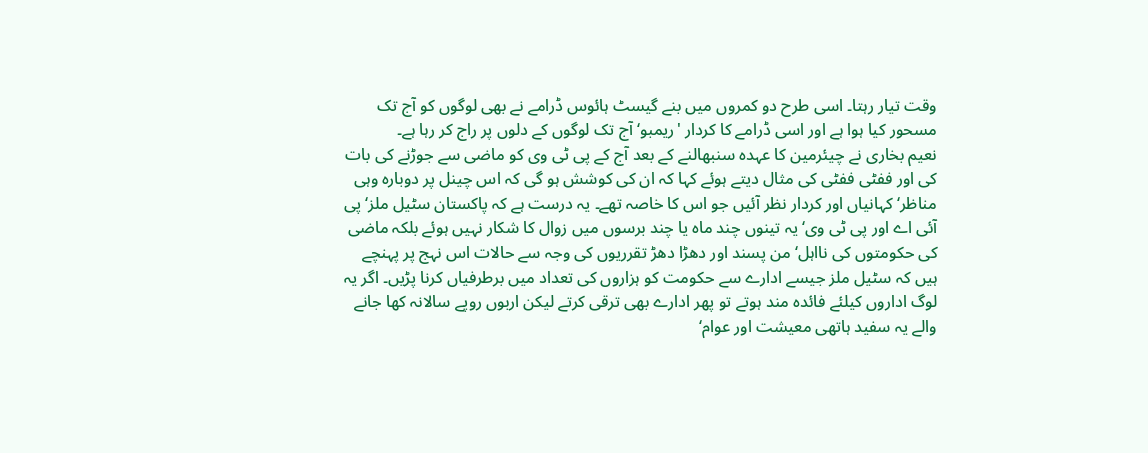وقت تیار رہتا۔ اسی طرح دو کمروں میں بنے گیسٹ ہائوس ڈرامے نے بھی لوگوں کو آج تک مسحور کیا ہوا ہے اور اسی ڈرامے کا کردار 'ریمبو‘ آج تک لوگوں کے دلوں پر راج کر رہا ہے۔
نعیم بخاری نے چیئرمین کا عہدہ سنبھالنے کے بعد آج کے پی ٹی وی کو ماضی سے جوڑنے کی بات کی اور ففٹی ففٹی کی مثال دیتے ہوئے کہا کہ ان کی کوشش ہو گی کہ اس چینل پر دوبارہ وہی مناظر‘ کہانیاں اور کردار نظر آئیں جو اس کا خاصہ تھے۔ یہ درست ہے کہ پاکستان سٹیل ملز‘ پی آئی اے اور پی ٹی وی‘ یہ تینوں چند ماہ یا چند برسوں میں زوال کا شکار نہیں ہوئے بلکہ ماضی کی حکومتوں کی نااہل‘ من پسند اور دھڑا دھڑ تقرریوں کی وجہ سے حالات اس نہج پر پہنچے ہیں کہ سٹیل ملز جیسے ادارے سے حکومت کو ہزاروں کی تعداد میں برطرفیاں کرنا پڑیں۔ اگر یہ لوگ اداروں کیلئے فائدہ مند ہوتے تو پھر ادارے بھی ترقی کرتے لیکن اربوں روپے سالانہ کھا جانے والے یہ سفید ہاتھی معیشت اور عوام‘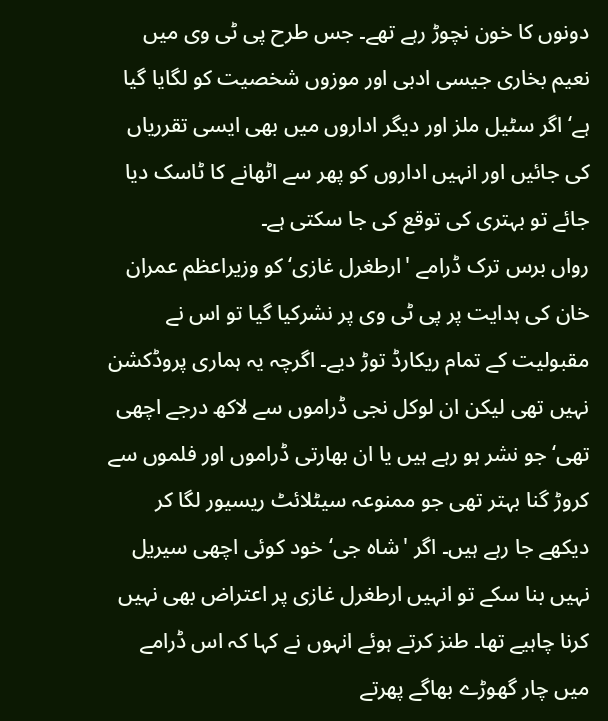دونوں کا خون نچوڑ رہے تھے۔ جس طرح پی ٹی وی میں نعیم بخاری جیسی ادبی اور موزوں شخصیت کو لگایا گیا ہے‘ اگر سٹیل ملز اور دیگر اداروں میں بھی ایسی تقرریاں کی جائیں اور انہیں اداروں کو پھر سے اٹھانے کا ٹاسک دیا جائے تو بہتری کی توقع کی جا سکتی ہے۔
رواں برس ترک ڈرامے 'ارطغرل غازی‘ کو وزیراعظم عمران خان کی ہدایت پر پی ٹی وی پر نشرکیا گیا تو اس نے مقبولیت کے تمام ریکارڈ توڑ دیے۔ اگرچہ یہ ہماری پروڈکشن نہیں تھی لیکن ان لوکل نجی ڈراموں سے لاکھ درجے اچھی تھی‘ جو نشر ہو رہے ہیں یا ان بھارتی ڈراموں اور فلموں سے کروڑ گنا بہتر تھی جو ممنوعہ سیٹلائٹ ریسیور لگا کر دیکھے جا رہے ہیں۔ اگر 'شاہ جی‘ خود کوئی اچھی سیریل نہیں بنا سکے تو انہیں ارطغرل غازی پر اعتراض بھی نہیں کرنا چاہیے تھا۔ طنز کرتے ہوئے انہوں نے کہا کہ اس ڈرامے میں چار گھوڑے بھاگے پھرتے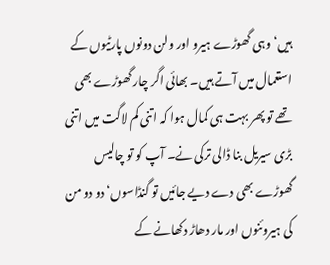ہیں‘ وہی گھوڑے ہیرو اور ولن دونوں پارٹیوں کے استعمال میں آتے ہیں۔ بھائی اگر چار گھوڑے بھی تھے تو پھر بہت ہی کمال ہوا کہ اتنی کم لاگت میں اتنی بڑی سیریل بنا ڈالی ترکی نے۔ آپ کو تو چالیس گھوڑے بھی دے دیے جائیں تو گنڈاسوں‘ دو دو من کی ہیروئنوں اور مار دھاڑ دکھانے کے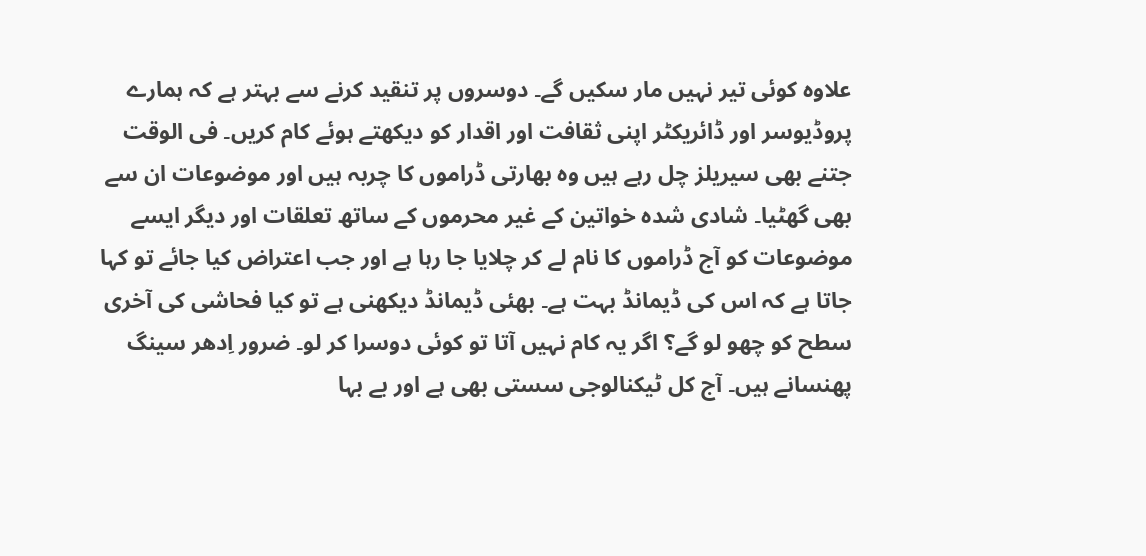علاوہ کوئی تیر نہیں مار سکیں گے۔ دوسروں پر تنقید کرنے سے بہتر ہے کہ ہمارے پروڈیوسر اور ڈائریکٹر اپنی ثقافت اور اقدار کو دیکھتے ہوئے کام کریں۔ فی الوقت جتنے بھی سیریلز چل رہے ہیں وہ بھارتی ڈراموں کا چربہ ہیں اور موضوعات ان سے بھی گھٹیا۔ شادی شدہ خواتین کے غیر محرموں کے ساتھ تعلقات اور دیگر ایسے موضوعات کو آج ڈراموں کا نام لے کر چلایا جا رہا ہے اور جب اعتراض کیا جائے تو کہا جاتا ہے کہ اس کی ڈیمانڈ بہت ہے۔ بھئی ڈیمانڈ دیکھنی ہے تو کیا فحاشی کی آخری سطح کو چھو لو گے؟ اگر یہ کام نہیں آتا تو کوئی دوسرا کر لو۔ ضرور اِدھر سینگ پھنسانے ہیں۔ آج کل ٹیکنالوجی سستی بھی ہے اور بے بہا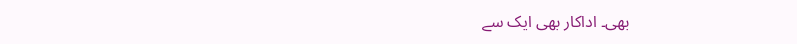بھی۔ اداکار بھی ایک سے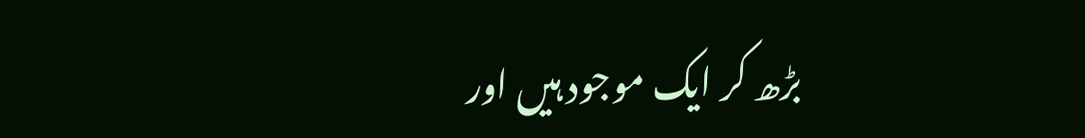بڑھ کر ایک موجود ہیں اور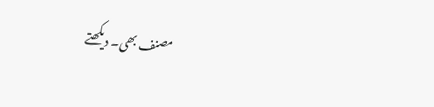مصنف بھی۔ دیکھتے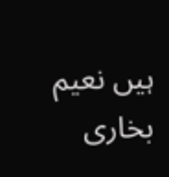ہیں نعیم بخاری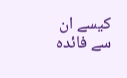کیسے ان سے فائدہ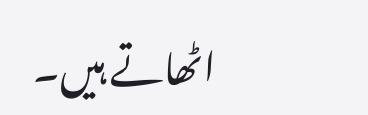اٹھاتے ہیں۔